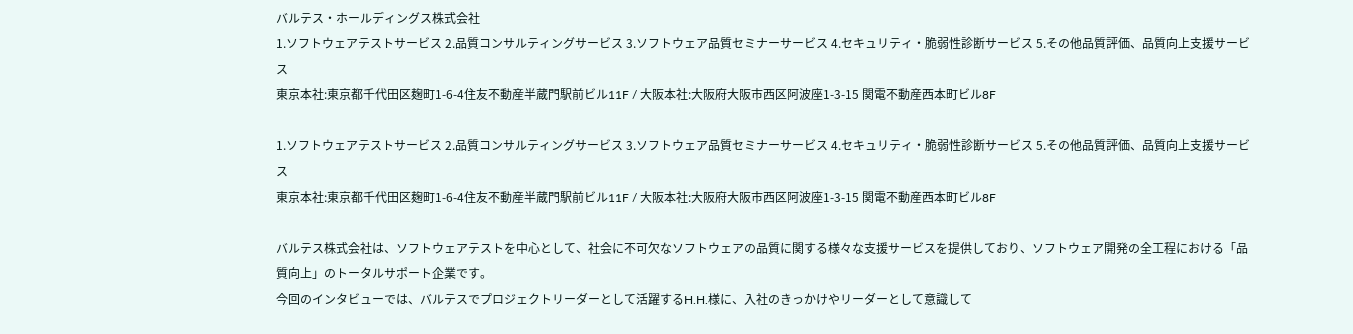バルテス・ホールディングス株式会社
1.ソフトウェアテストサービス 2.品質コンサルティングサービス 3.ソフトウェア品質セミナーサービス 4.セキュリティ・脆弱性診断サービス 5.その他品質評価、品質向上支援サービス
東京本社:東京都千代田区麹町1-6-4住友不動産半蔵門駅前ビル11F / 大阪本社:大阪府大阪市西区阿波座1-3-15 関電不動産西本町ビル8F

1.ソフトウェアテストサービス 2.品質コンサルティングサービス 3.ソフトウェア品質セミナーサービス 4.セキュリティ・脆弱性診断サービス 5.その他品質評価、品質向上支援サービス
東京本社:東京都千代田区麹町1-6-4住友不動産半蔵門駅前ビル11F / 大阪本社:大阪府大阪市西区阿波座1-3-15 関電不動産西本町ビル8F

バルテス株式会社は、ソフトウェアテストを中心として、社会に不可欠なソフトウェアの品質に関する様々な支援サービスを提供しており、ソフトウェア開発の全工程における「品質向上」のトータルサポート企業です。
今回のインタビューでは、バルテスでプロジェクトリーダーとして活躍するH.H.様に、入社のきっかけやリーダーとして意識して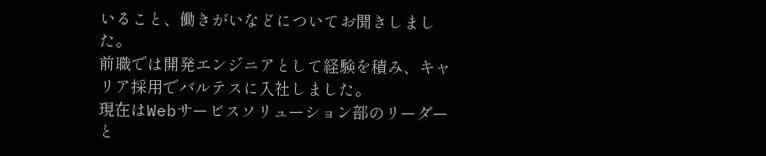いること、働きがいなどについてお聞きしました。
前職では開発エンジニアとして経験を積み、キャリア採用でバルテスに入社しました。
現在はWebサービスソリューション部のリーダーと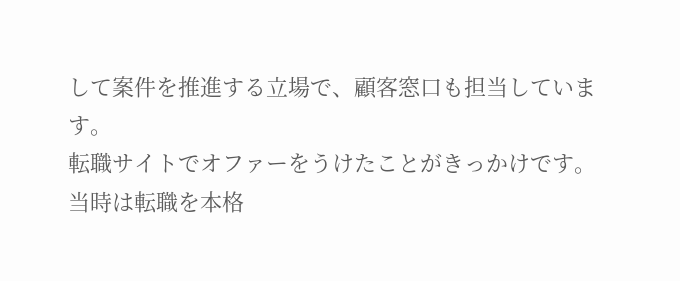して案件を推進する立場で、顧客窓口も担当しています。
転職サイトでオファーをうけたことがきっかけです。
当時は転職を本格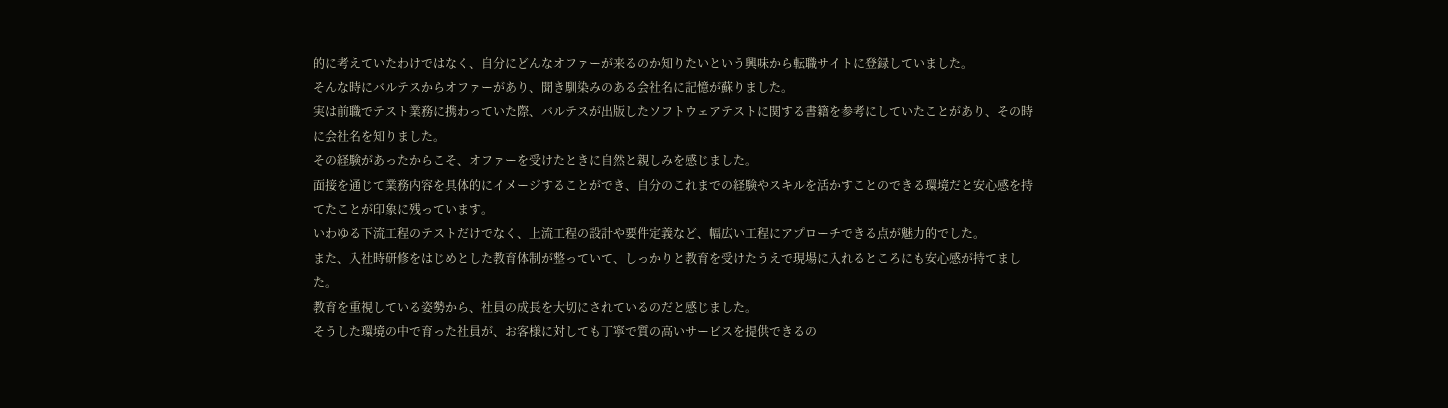的に考えていたわけではなく、自分にどんなオファーが来るのか知りたいという興味から転職サイトに登録していました。
そんな時にバルテスからオファーがあり、聞き馴染みのある会社名に記憶が蘇りました。
実は前職でテスト業務に携わっていた際、バルテスが出版したソフトウェアテストに関する書籍を参考にしていたことがあり、その時に会社名を知りました。
その経験があったからこそ、オファーを受けたときに自然と親しみを感じました。
面接を通じて業務内容を具体的にイメージすることができ、自分のこれまでの経験やスキルを活かすことのできる環境だと安心感を持てたことが印象に残っています。
いわゆる下流工程のテストだけでなく、上流工程の設計や要件定義など、幅広い工程にアプローチできる点が魅力的でした。
また、入社時研修をはじめとした教育体制が整っていて、しっかりと教育を受けたうえで現場に入れるところにも安心感が持てました。
教育を重視している姿勢から、社員の成長を大切にされているのだと感じました。
そうした環境の中で育った社員が、お客様に対しても丁寧で質の高いサービスを提供できるの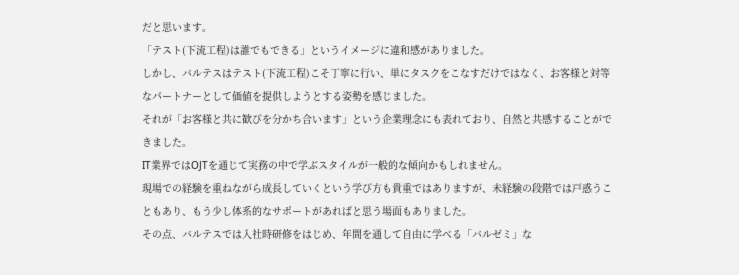だと思います。
「テスト(下流工程)は誰でもできる」というイメージに違和感がありました。
しかし、バルテスはテスト(下流工程)こそ丁寧に行い、単にタスクをこなすだけではなく、お客様と対等なパートナーとして価値を提供しようとする姿勢を感じました。
それが「お客様と共に歓びを分かち合います」という企業理念にも表れており、自然と共感することができました。
IT業界ではOJTを通じて実務の中で学ぶスタイルが一般的な傾向かもしれません。
現場での経験を重ねながら成長していくという学び方も貴重ではありますが、未経験の段階では戸惑うこともあり、もう少し体系的なサポートがあればと思う場面もありました。
その点、バルテスでは入社時研修をはじめ、年間を通して自由に学べる「バルゼミ」な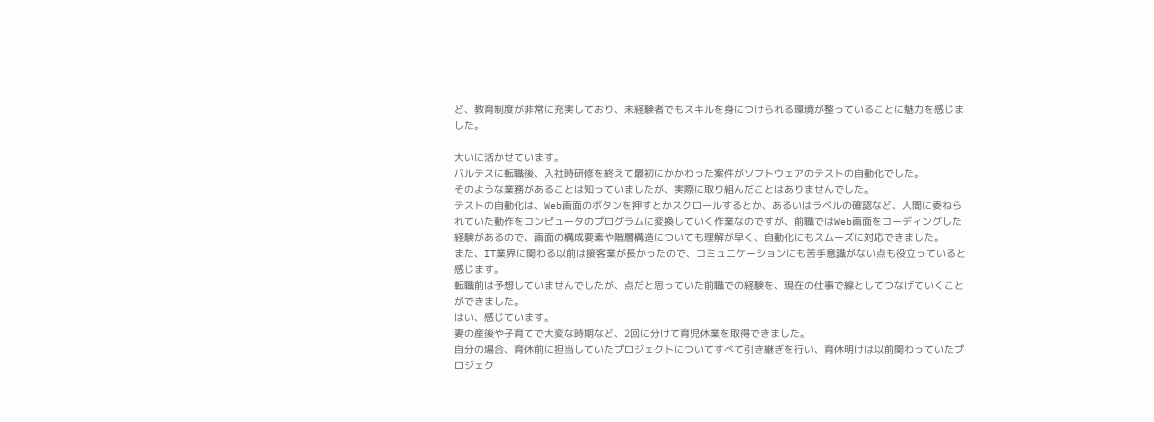ど、教育制度が非常に充実しており、未経験者でもスキルを身につけられる環境が整っていることに魅力を感じました。

大いに活かせています。
バルテスに転職後、入社時研修を終えて最初にかかわった案件がソフトウェアのテストの自動化でした。
そのような業務があることは知っていましたが、実際に取り組んだことはありませんでした。
テストの自動化は、Web画面のボタンを押すとかスクロールするとか、あるいはラベルの確認など、人間に委ねられていた動作をコンピュータのプログラムに変換していく作業なのですが、前職ではWeb画面をコーディングした経験があるので、画面の構成要素や階層構造についても理解が早く、自動化にもスムーズに対応できました。
また、IT業界に関わる以前は接客業が長かったので、コミュニケーションにも苦手意識がない点も役立っていると感じます。
転職前は予想していませんでしたが、点だと思っていた前職での経験を、現在の仕事で線としてつなげていくことができました。
はい、感じています。
妻の産後や子育てで大変な時期など、2回に分けて育児休業を取得できました。
自分の場合、育休前に担当していたプロジェクトについてすべて引き継ぎを行い、育休明けは以前関わっていたプロジェク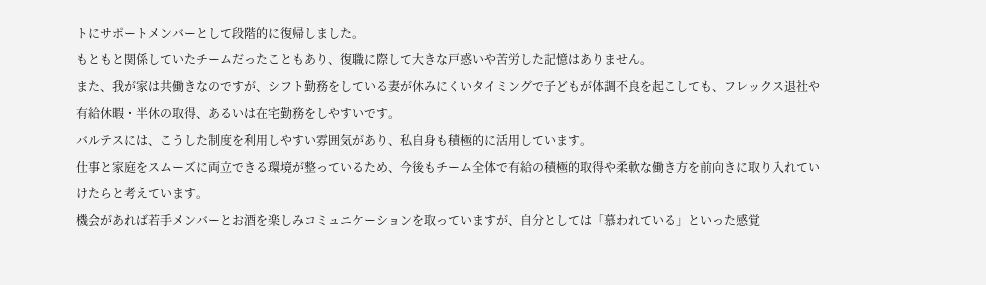トにサポートメンバーとして段階的に復帰しました。
もともと関係していたチームだったこともあり、復職に際して大きな戸惑いや苦労した記憶はありません。
また、我が家は共働きなのですが、シフト勤務をしている妻が休みにくいタイミングで子どもが体調不良を起こしても、フレックス退社や有給休暇・半休の取得、あるいは在宅勤務をしやすいです。
バルテスには、こうした制度を利用しやすい雰囲気があり、私自身も積極的に活用しています。
仕事と家庭をスムーズに両立できる環境が整っているため、今後もチーム全体で有給の積極的取得や柔軟な働き方を前向きに取り入れていけたらと考えています。
機会があれば若手メンバーとお酒を楽しみコミュニケーションを取っていますが、自分としては「慕われている」といった感覚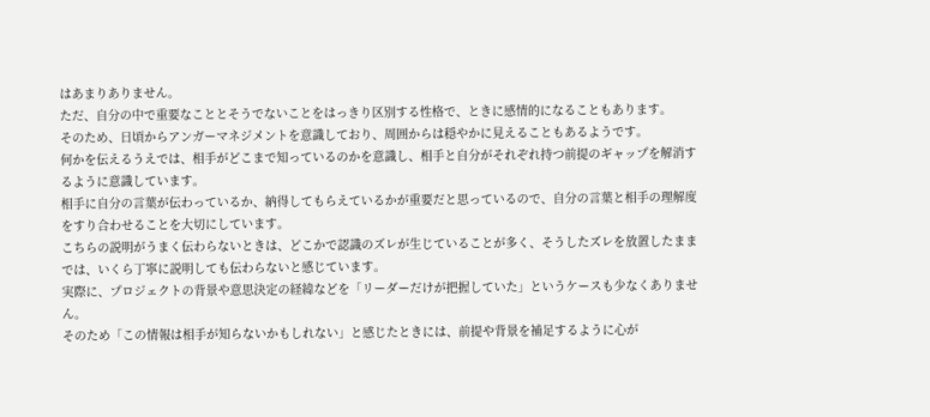はあまりありません。
ただ、自分の中で重要なこととそうでないことをはっきり区別する性格で、ときに感情的になることもあります。
そのため、日頃からアンガーマネジメントを意識しており、周囲からは穏やかに見えることもあるようです。
何かを伝えるうえでは、相手がどこまで知っているのかを意識し、相手と自分がそれぞれ持つ前提のギャップを解消するように意識しています。
相手に自分の言葉が伝わっているか、納得してもらえているかが重要だと思っているので、自分の言葉と相手の理解度をすり合わせることを大切にしています。
こちらの説明がうまく伝わらないときは、どこかで認識のズレが生じていることが多く、そうしたズレを放置したままでは、いくら丁寧に説明しても伝わらないと感じています。
実際に、プロジェクトの背景や意思決定の経緯などを「リーダーだけが把握していた」というケースも少なくありません。
そのため「この情報は相手が知らないかもしれない」と感じたときには、前提や背景を補足するように心が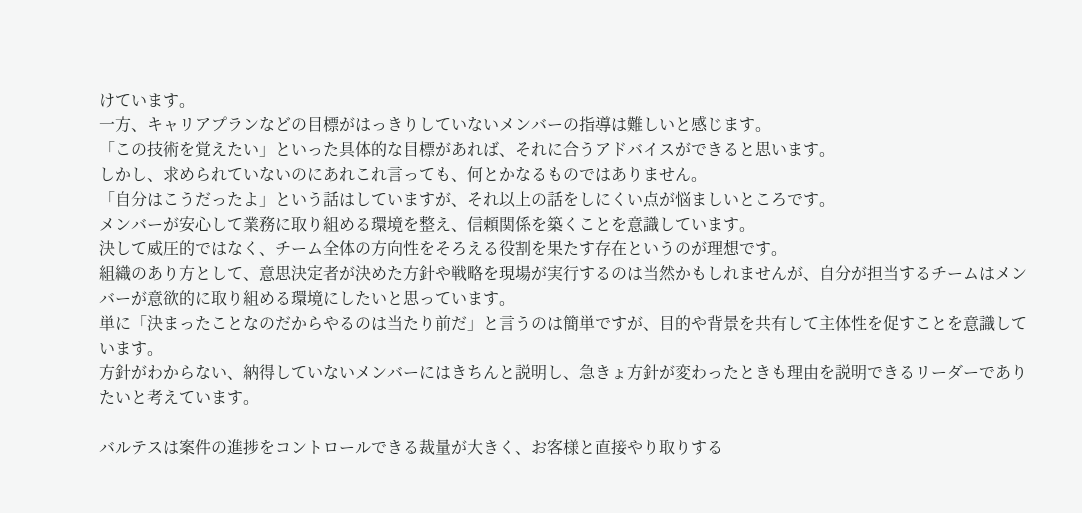けています。
一方、キャリアプランなどの目標がはっきりしていないメンバーの指導は難しいと感じます。
「この技術を覚えたい」といった具体的な目標があれば、それに合うアドバイスができると思います。
しかし、求められていないのにあれこれ言っても、何とかなるものではありません。
「自分はこうだったよ」という話はしていますが、それ以上の話をしにくい点が悩ましいところです。
メンバーが安心して業務に取り組める環境を整え、信頼関係を築くことを意識しています。
決して威圧的ではなく、チーム全体の方向性をそろえる役割を果たす存在というのが理想です。
組織のあり方として、意思決定者が決めた方針や戦略を現場が実行するのは当然かもしれませんが、自分が担当するチームはメンバーが意欲的に取り組める環境にしたいと思っています。
単に「決まったことなのだからやるのは当たり前だ」と言うのは簡単ですが、目的や背景を共有して主体性を促すことを意識しています。
方針がわからない、納得していないメンバーにはきちんと説明し、急きょ方針が変わったときも理由を説明できるリーダーでありたいと考えています。

バルテスは案件の進捗をコントロールできる裁量が大きく、お客様と直接やり取りする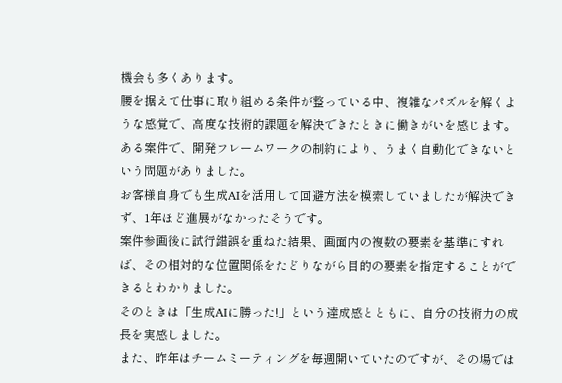機会も多くあります。
腰を据えて仕事に取り組める条件が整っている中、複雑なパズルを解くような感覚で、高度な技術的課題を解決できたときに働きがいを感じます。
ある案件で、開発フレームワークの制約により、うまく自動化できないという問題がありました。
お客様自身でも生成AIを活用して回避方法を模索していましたが解決できず、1年ほど進展がなかったそうです。
案件参画後に試行錯誤を重ねた結果、画面内の複数の要素を基準にすれば、その相対的な位置関係をたどりながら目的の要素を指定することができるとわかりました。
そのときは「生成AIに勝った!」という達成感とともに、自分の技術力の成長を実感しました。
また、昨年はチームミーティングを毎週開いていたのですが、その場では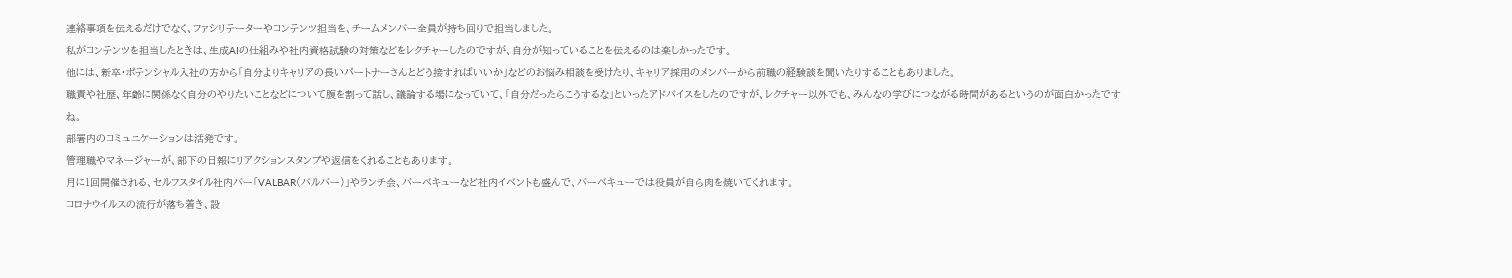連絡事項を伝えるだけでなく、ファシリテーターやコンテンツ担当を、チームメンバー全員が持ち回りで担当しました。
私がコンテンツを担当したときは、生成AIの仕組みや社内資格試験の対策などをレクチャーしたのですが、自分が知っていることを伝えるのは楽しかったです。
他には、新卒・ポテンシャル入社の方から「自分よりキャリアの長いパートナーさんとどう接すればいいか」などのお悩み相談を受けたり、キャリア採用のメンバーから前職の経験談を聞いたりすることもありました。
職責や社歴、年齢に関係なく自分のやりたいことなどについて腹を割って話し、議論する場になっていて、「自分だったらこうするな」といったアドバイスをしたのですが、レクチャー以外でも、みんなの学びにつながる時間があるというのが面白かったですね。
部署内のコミュニケーションは活発です。
管理職やマネージャーが、部下の日報にリアクションスタンプや返信をくれることもあります。
月に1回開催される、セルフスタイル社内バー「VALBAR(バルバー)」やランチ会、バーベキューなど社内イベントも盛んで、バーベキューでは役員が自ら肉を焼いてくれます。
コロナウイルスの流行が落ち着き、設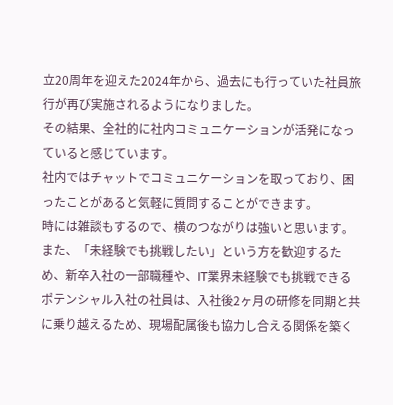立20周年を迎えた2024年から、過去にも行っていた社員旅行が再び実施されるようになりました。
その結果、全社的に社内コミュニケーションが活発になっていると感じています。
社内ではチャットでコミュニケーションを取っており、困ったことがあると気軽に質問することができます。
時には雑談もするので、横のつながりは強いと思います。
また、「未経験でも挑戦したい」という方を歓迎するため、新卒入社の一部職種や、IT業界未経験でも挑戦できるポテンシャル入社の社員は、入社後2ヶ月の研修を同期と共に乗り越えるため、現場配属後も協力し合える関係を築く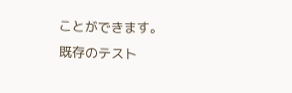ことができます。
既存のテスト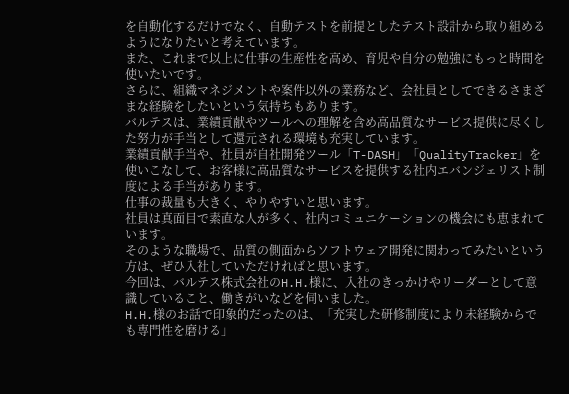を自動化するだけでなく、自動テストを前提としたテスト設計から取り組めるようになりたいと考えています。
また、これまで以上に仕事の生産性を高め、育児や自分の勉強にもっと時間を使いたいです。
さらに、組織マネジメントや案件以外の業務など、会社員としてできるさまざまな経験をしたいという気持ちもあります。
バルテスは、業績貢献やツールへの理解を含め高品質なサービス提供に尽くした努力が手当として還元される環境も充実しています。
業績貢献手当や、社員が自社開発ツール「T-DASH」「QualityTracker」を使いこなして、お客様に高品質なサービスを提供する社内エバンジェリスト制度による手当があります。
仕事の裁量も大きく、やりやすいと思います。
社員は真面目で素直な人が多く、社内コミュニケーションの機会にも恵まれています。
そのような職場で、品質の側面からソフトウェア開発に関わってみたいという方は、ぜひ入社していただければと思います。
今回は、バルテス株式会社のH.H.様に、入社のきっかけやリーダーとして意識していること、働きがいなどを伺いました。
H.H.様のお話で印象的だったのは、「充実した研修制度により未経験からでも専門性を磨ける」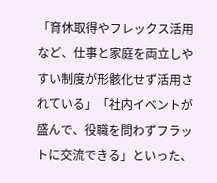「育休取得やフレックス活用など、仕事と家庭を両立しやすい制度が形骸化せず活用されている」「社内イベントが盛んで、役職を問わずフラットに交流できる」といった、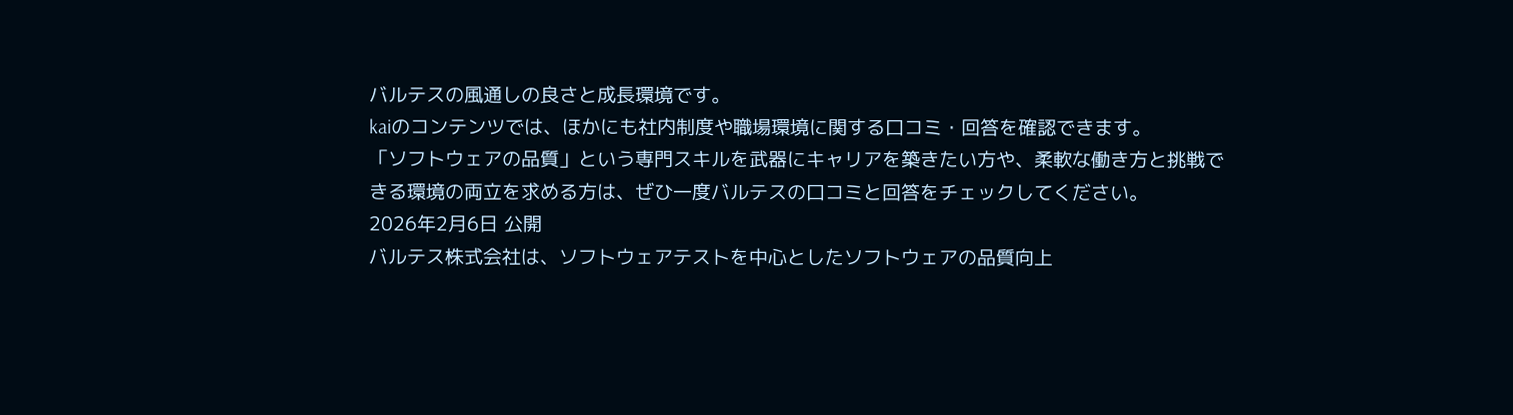バルテスの風通しの良さと成長環境です。
kaiのコンテンツでは、ほかにも社内制度や職場環境に関する口コミ・回答を確認できます。
「ソフトウェアの品質」という専門スキルを武器にキャリアを築きたい方や、柔軟な働き方と挑戦できる環境の両立を求める方は、ぜひ一度バルテスの口コミと回答をチェックしてください。
2026年2月6日 公開
バルテス株式会社は、ソフトウェアテストを中⼼としたソフトウェアの品質向上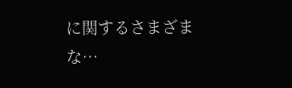に関するさまざまな…